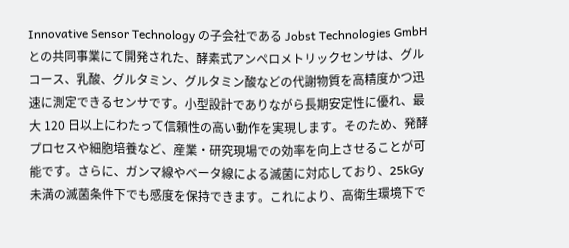Innovative Sensor Technology の子会社である Jobst Technologies GmbH との共同事業にて開発された、酵素式アンペロメトリックセンサは、グルコース、乳酸、グルタミン、グルタミン酸などの代謝物質を高精度かつ迅速に測定できるセンサです。小型設計でありながら長期安定性に優れ、最大 120 日以上にわたって信頼性の高い動作を実現します。そのため、発酵プロセスや細胞培養など、産業・研究現場での効率を向上させることが可能です。さらに、ガンマ線やベータ線による滅菌に対応しており、25kGy 未満の滅菌条件下でも感度を保持できます。これにより、高衛生環境下で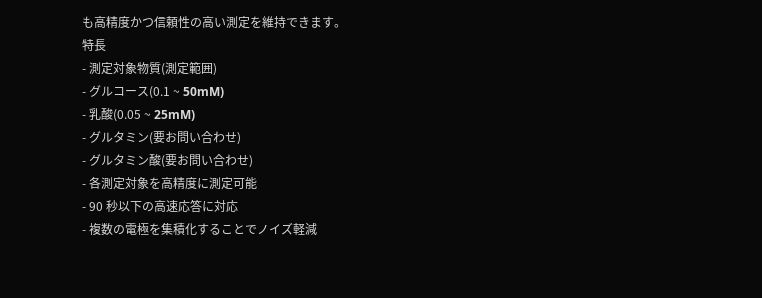も高精度かつ信頼性の高い測定を維持できます。
特長
- 測定対象物質(測定範囲)
- グルコース(0.1 ~ 50mM)
- 乳酸(0.05 ~ 25mM)
- グルタミン(要お問い合わせ)
- グルタミン酸(要お問い合わせ)
- 各測定対象を高精度に測定可能
- 90 秒以下の高速応答に対応
- 複数の電極を集積化することでノイズ軽減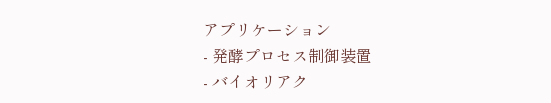アプリケーション
- 発酵プロセス制御装置
- バイオリアク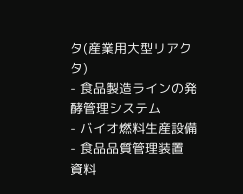タ(産業用大型リアクタ)
- 食品製造ラインの発酵管理システム
- バイオ燃料生産設備
- 食品品質管理装置
資料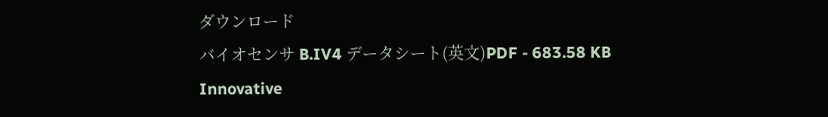ダウンロード
バイオセンサ B.IV4 データシート(英文)PDF - 683.58 KB
Innovative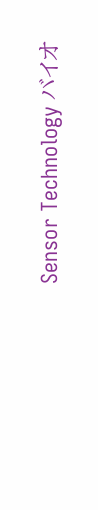Sensor Technology バイオ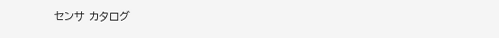センサ カタログ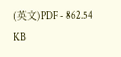(英文)PDF - 862.54 KB